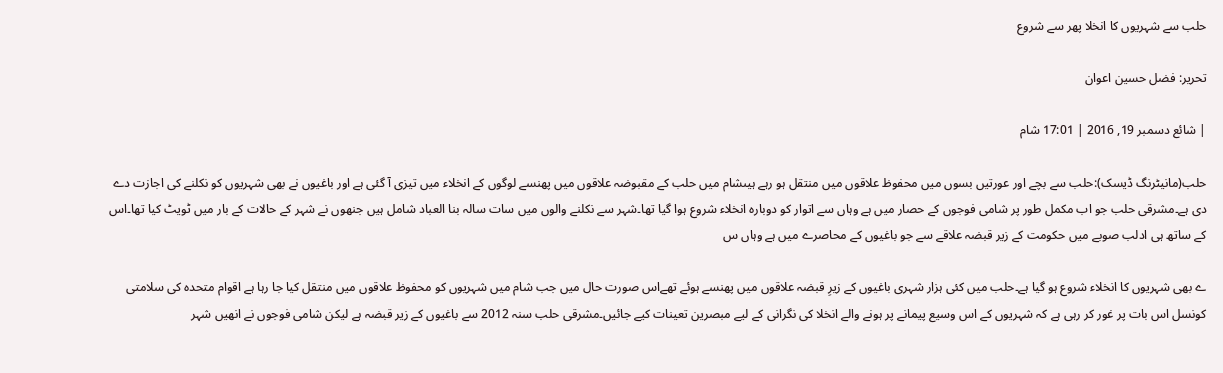حلب سے شہریوں کا انخلا پھر سے شروع

تحریر: فضل حسین اعوان

| شائع دسمبر 19, 2016 | 17:01 شام

حلب(مانیٹرنگ ڈیسک):حلب سے بچے اور عورتیں بسوں میں محفوظ علاقوں میں منتقل ہو رہے ہیںشام میں حلب کے مقبوضہ علاقوں میں پھنسے لوگوں کے انخلاء میں تیزی آ گئی ہے اور باغیوں نے بھی شہریوں کو نکلنے کی اجازت دے دی ہے۔مشرقی حلب جو اب مکمل طور پر شامی فوجوں کے حصار میں ہے وہاں سے اتوار کو دوبارہ انخلاء شروع ہوا گیا تھا۔شہر سے نکلنے والوں میں سات سالہ بنا العباد شامل ہیں جنھوں نے شہر کے حالات کے بار میں ٹویٹ کیا تھا۔اس کے ساتھ ہی ادلب صوبے میں حکومت کے زیر قبضہ علاقے سے جو باغیوں کے محاصرے میں ہے وہاں س

ے بھی شہریوں کا انخلاء شروع ہو گیا ہے۔حلب میں کئی ہزار شہری باغیوں کے زیرِ قبضہ علاقوں میں پھنسے ہوئے تھےاس صورت حال میں جب شام میں شہریوں کو محفوظ علاقوں میں منتقل کیا جا رہا ہے اقوام متحدہ کی سلامتی کونسل اس بات پر غور کر رہی ہے کہ شہریوں کے اس وسیع پیمانے پر ہونے والے انخلا کی نگرانی کے لیے مبصرین تعینات کیے جائیں۔مشرقی حلب سنہ 2012 سے باغیوں کے زیر قبضہ ہے لیکن شامی فوجوں نے انھیں شہر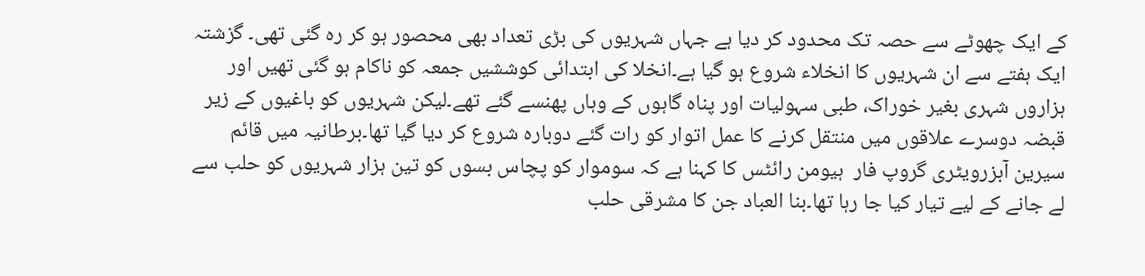کے ایک چھوٹے سے حصہ تک محدود کر دیا ہے جہاں شہریوں کی بڑی تعداد بھی محصور ہو کر رہ گئی تھی۔ گزشتہ ایک ہفتے سے ان شہریوں کا انخلاء شروع ہو گیا ہے۔انخلا کی ابتدائی کوششیں جمعہ کو ناکام ہو گئی تھیں اور ہزاروں شہری بغیر خوراک، طبی سہولیات اور پناہ گاہوں کے وہاں پھنسے گئے تھے۔لیکن شہریوں کو باغیوں کے زیر قبضہ دوسرے علاقوں میں منتقل کرنے کا عمل اتوار کو رات گئے دوبارہ شروع کر دیا گیا تھا۔برطانیہ میں قائم سیرین آبزرویٹری گروپ فار  ہیومن رائٹس کا کہنا ہے کہ سوموار کو پچاس بسوں کو تین ہزار شہریوں کو حلب سے لے جانے کے لیے تیار کیا جا رہا تھا۔بنا العباد جن کا مشرقی حلب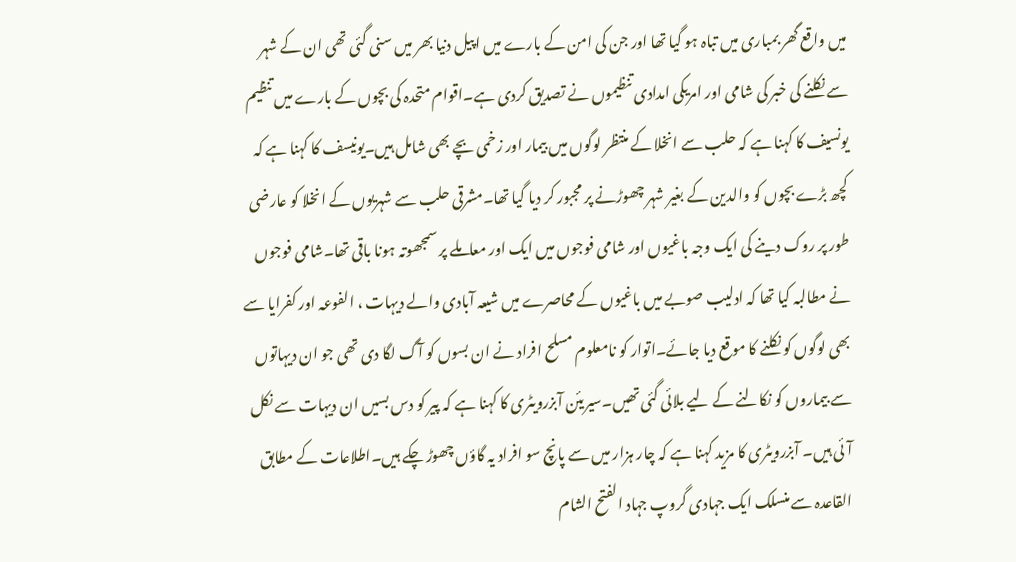میں واقع گھر بمباری میں تباہ ہو گیا تھا اور جن کی امن کے بارے میں اپیل دنیا بھر میں سنی گئی تھی ان کے شہر سے نکلنے کی خبر کی شامی اور امریکی امدادی تنظیموں نے تصدیق کردی ہے۔اقوام متحدہ کی بچوں کے بارے میں تنظیم یونسیف کا کہنا ہے کہ حلب سے انخلا کے منتظر لوگوں میں بیمار اور زخمی بچے بھی شامل ہیں۔یونیسف کا کہنا ہے کہ کچھ بڑے بچوں کو والدین کے بغیر شہر چھوڑنے پر مجبور کر دیا گیا تھا۔مشرقی حلب سے شہریوں کے انخلا کو عارضی طور پر روک دینے کی ایک وجہ باغیوں اور شامی فوجوں میں ایک اور معاملے پر سمجھوتہ ہونا باقی تھا۔شامی فوجوں نے مطالبہ کیا تھا کہ ادلیب صوبے میں باغیوں کے محاصرے میں شیعہ آبادی والے دیہات ، الفوعہ اور کفرایا سے بھی لوگوں کو نکلنے کا موقع دیا جائے۔اتوار کو نامعلوم مسلح افراد نے ان بسوں کو آگ لگا دی تھی جو ان دیہاتوں سے بیماروں کو نکالنے کے لیے بلائی گئی تھیں۔سیریئن آبزرویٹری کا کہنا ہے کہ پیر کو دس بسیں ان دیہات سے نکل آئی ہیں۔ آبزرویٹری کا مزید کہنا ہے کہ چار ہزار میں سے پانچ سو افراد یہ گاؤں چھوڑ چکے ہیں۔اطلاعات کے مطابق القاعدہ سے منسلک ایک جہادی گروپ جہاد الفتح الشام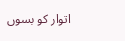اتوار کو بسوں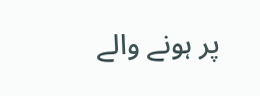پر ہونے والے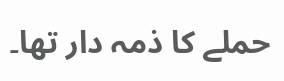حملے کا ذمہ دار تھا۔